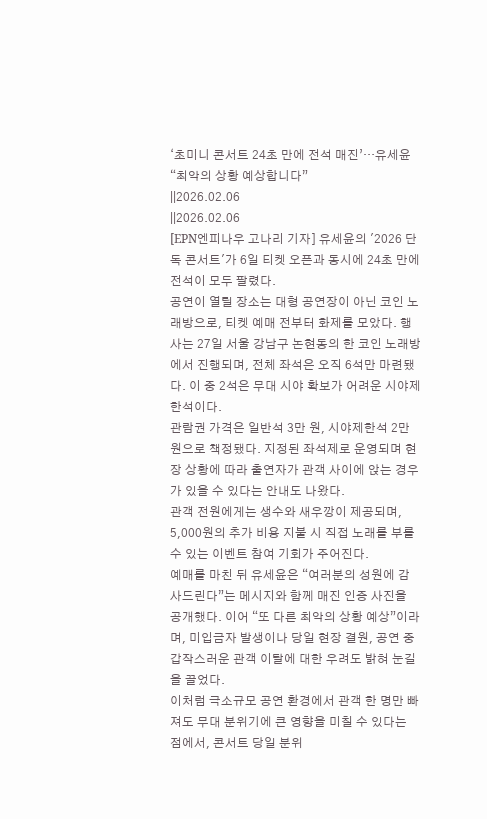‘초미니 콘서트 24초 만에 전석 매진’…유세윤 “최악의 상황 예상합니다”
||2026.02.06
||2026.02.06
[EPN엔피나우 고나리 기자] 유세윤의 '2026 단독 콘서트'가 6일 티켓 오픈과 동시에 24초 만에 전석이 모두 팔렸다.
공연이 열릴 장소는 대형 공연장이 아닌 코인 노래방으로, 티켓 예매 전부터 화제를 모았다. 행사는 27일 서울 강남구 논현동의 한 코인 노래방에서 진행되며, 전체 좌석은 오직 6석만 마련됐다. 이 중 2석은 무대 시야 확보가 어려운 시야제한석이다.
관람권 가격은 일반석 3만 원, 시야제한석 2만 원으로 책정됐다. 지정된 좌석제로 운영되며 현장 상황에 따라 출연자가 관객 사이에 앉는 경우가 있을 수 있다는 안내도 나왔다.
관객 전원에게는 생수와 새우깡이 제공되며, 5,000원의 추가 비용 지불 시 직접 노래를 부를 수 있는 이벤트 참여 기회가 주어진다.
예매를 마친 뒤 유세윤은 “여러분의 성원에 감사드린다”는 메시지와 함께 매진 인증 사진을 공개했다. 이어 “또 다른 최악의 상황 예상”이라며, 미입금자 발생이나 당일 현장 결원, 공연 중 갑작스러운 관객 이탈에 대한 우려도 밝혀 눈길을 끌었다.
이처럼 극소규모 공연 환경에서 관객 한 명만 빠져도 무대 분위기에 큰 영향을 미칠 수 있다는 점에서, 콘서트 당일 분위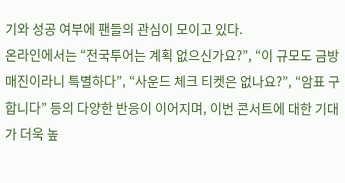기와 성공 여부에 팬들의 관심이 모이고 있다.
온라인에서는 “전국투어는 계획 없으신가요?”, “이 규모도 금방 매진이라니 특별하다”, “사운드 체크 티켓은 없나요?”, “암표 구합니다” 등의 다양한 반응이 이어지며, 이번 콘서트에 대한 기대가 더욱 높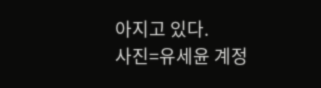아지고 있다.
사진=유세윤 계정